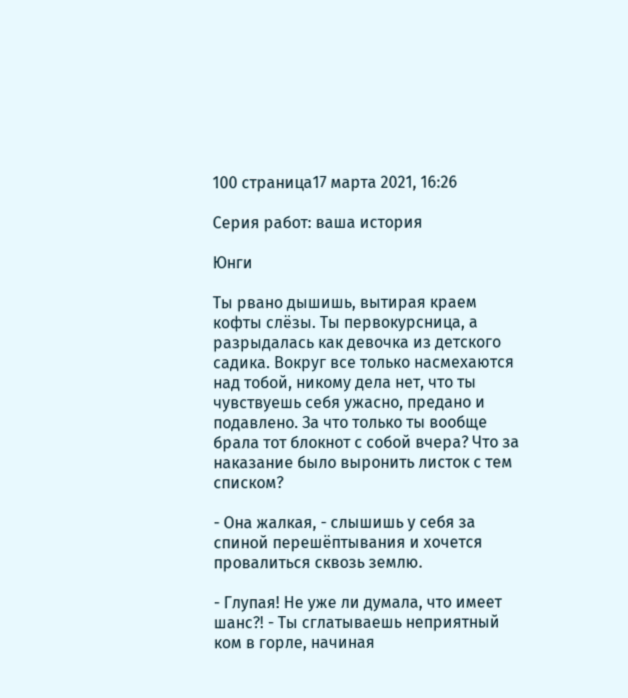100 страница17 марта 2021, 16:26

Серия работ: ваша история

Юнги

Ты рвано дышишь, вытирая краем кофты слёзы. Ты первокурсница, а разрыдалась как девочка из детского садика. Вокруг все только насмехаются над тобой, никому дела нет, что ты чувствуешь себя ужасно, предано и подавлено. За что только ты вообще брала тот блокнот с собой вчера? Что за наказание было выронить листок с тем списком?

- Она жалкая, - слышишь у себя за спиной перешёптывания и хочется провалиться сквозь землю.

- Глупая! Не уже ли думала, что имеет шанс?! - Ты сглатываешь неприятный ком в горле, начиная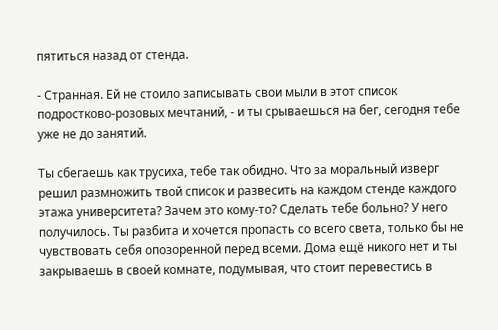пятиться назад от стенда.

- Странная. Ей не стоило записывать свои мыли в этот список подростково-розовых мечтаний, - и ты срываешься на бег, сегодня тебе уже не до занятий.

Ты сбегаешь как трусиха, тебе так обидно. Что за моральный изверг решил размножить твой список и развесить на каждом стенде каждого этажа университета? Зачем это кому-то? Сделать тебе больно? У него получилось. Ты разбита и хочется пропасть со всего света, только бы не чувствовать себя опозоренной перед всеми. Дома ещё никого нет и ты закрываешь в своей комнате, подумывая, что стоит перевестись в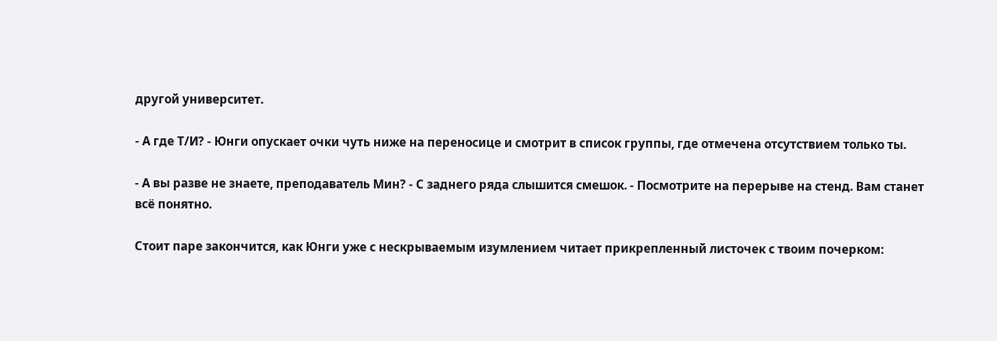другой университет.

- А где Т/И? - Юнги опускает очки чуть ниже на переносице и смотрит в список группы, где отмечена отсутствием только ты.

- А вы разве не знаете, преподаватель Мин? - С заднего ряда слышится смешок. - Посмотрите на перерыве на стенд. Вам станет всё понятно.

Стоит паре закончится, как Юнги уже с нескрываемым изумлением читает прикрепленный листочек с твоим почерком: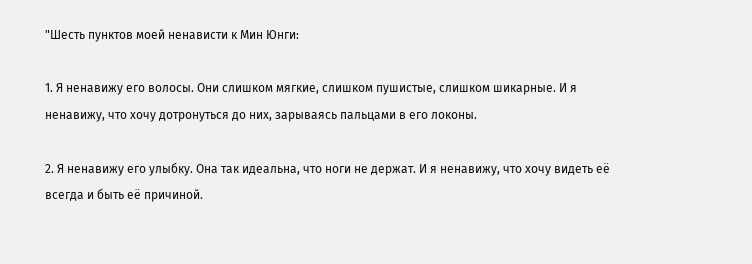"Шесть пунктов моей ненависти к Мин Юнги:

1. Я ненавижу его волосы. Они слишком мягкие, слишком пушистые, слишком шикарные. И я ненавижу, что хочу дотронуться до них, зарываясь пальцами в его локоны.

2. Я ненавижу его улыбку. Она так идеальна, что ноги не держат. И я ненавижу, что хочу видеть её всегда и быть её причиной.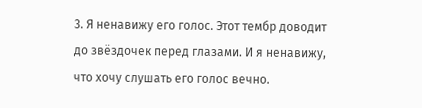3. Я ненавижу его голос. Этот тембр доводит до звёздочек перед глазами. И я ненавижу, что хочу слушать его голос вечно.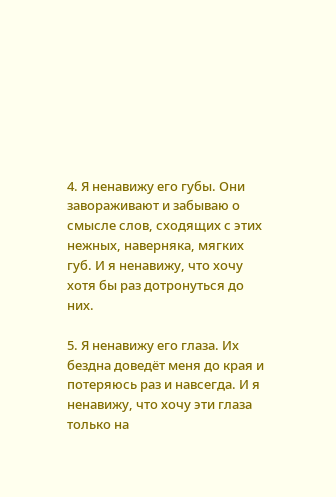4. Я ненавижу его губы. Они завораживают и забываю о смысле слов, сходящих с этих нежных, наверняка, мягких губ. И я ненавижу, что хочу хотя бы раз дотронуться до них.

5. Я ненавижу его глаза. Их бездна доведёт меня до края и потеряюсь раз и навсегда. И я ненавижу, что хочу эти глаза только на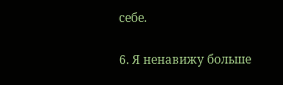себе.

6. Я ненавижу больше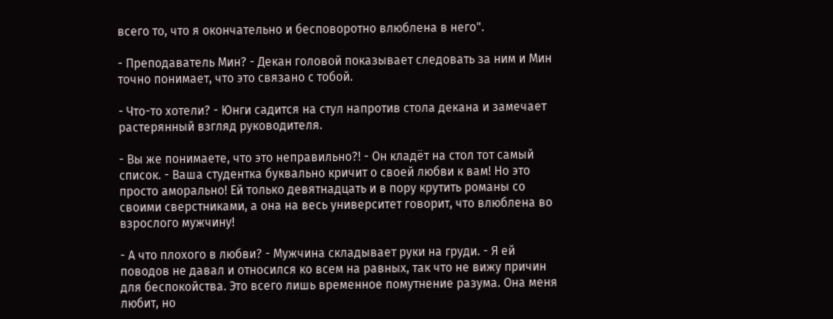всего то, что я окончательно и бесповоротно влюблена в него".

- Преподаватель Мин? - Декан головой показывает следовать за ним и Мин точно понимает, что это связано с тобой.

- Что-то хотели? - Юнги садится на стул напротив стола декана и замечает растерянный взгляд руководителя.

- Вы же понимаете, что это неправильно?! - Он кладёт на стол тот самый список. - Ваша студентка буквально кричит о своей любви к вам! Но это просто аморально! Ей только девятнадцать и в пору крутить романы со своими сверстниками, а она на весь университет говорит, что влюблена во взрослого мужчину!

- А что плохого в любви? - Мужчина складывает руки на груди. - Я ей поводов не давал и относился ко всем на равных, так что не вижу причин для беспокойства. Это всего лишь временное помутнение разума. Она меня любит, но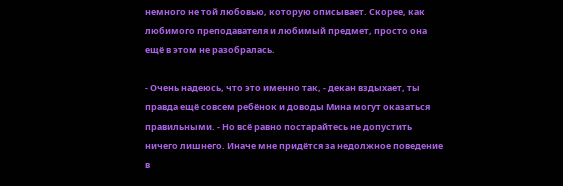немного не той любовью, которую описывает. Скорее, как любимого преподавателя и любимый предмет, просто она ещё в этом не разобралась.

- Очень надеюсь, что это именно так, - декан вздыхает, ты правда ещё совсем ребёнок и доводы Мина могут оказаться правильными. - Но всё равно постарайтесь не допустить ничего лишнего. Иначе мне придётся за недолжное поведение в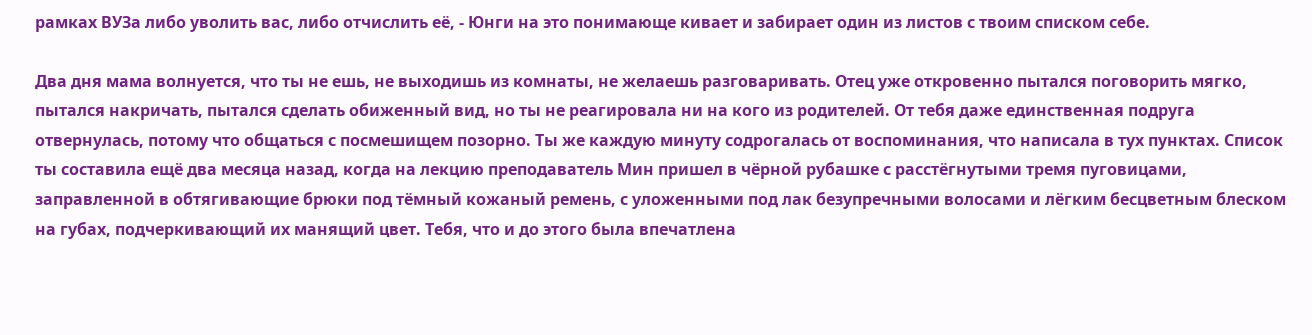рамках ВУЗа либо уволить вас, либо отчислить её, - Юнги на это понимающе кивает и забирает один из листов с твоим списком себе.

Два дня мама волнуется, что ты не ешь, не выходишь из комнаты, не желаешь разговаривать. Отец уже откровенно пытался поговорить мягко, пытался накричать, пытался сделать обиженный вид, но ты не реагировала ни на кого из родителей. От тебя даже единственная подруга отвернулась, потому что общаться с посмешищем позорно. Ты же каждую минуту содрогалась от воспоминания, что написала в тух пунктах. Список ты составила ещё два месяца назад, когда на лекцию преподаватель Мин пришел в чёрной рубашке с расстёгнутыми тремя пуговицами, заправленной в обтягивающие брюки под тёмный кожаный ремень, с уложенными под лак безупречными волосами и лёгким бесцветным блеском на губах, подчеркивающий их манящий цвет. Тебя, что и до этого была впечатлена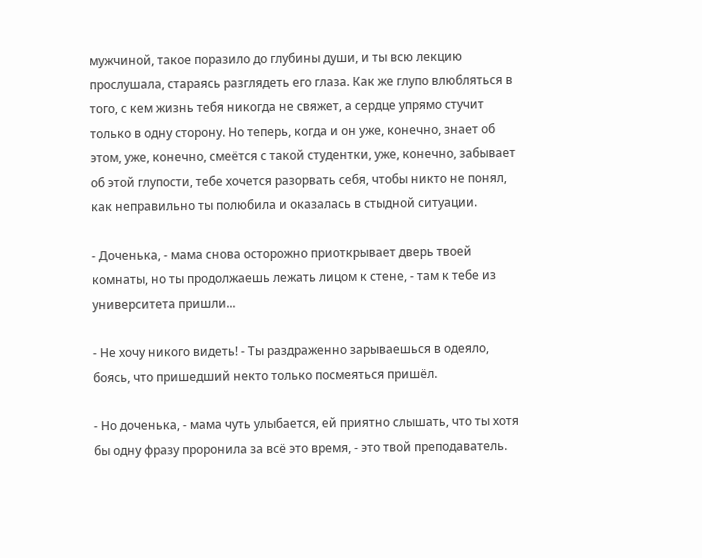мужчиной, такое поразило до глубины души, и ты всю лекцию прослушала, стараясь разглядеть его глаза. Как же глупо влюбляться в того, с кем жизнь тебя никогда не свяжет, а сердце упрямо стучит только в одну сторону. Но теперь, когда и он уже, конечно, знает об этом, уже, конечно, смеётся с такой студентки, уже, конечно, забывает об этой глупости, тебе хочется разорвать себя, чтобы никто не понял, как неправильно ты полюбила и оказалась в стыдной ситуации.

- Доченька, - мама снова осторожно приоткрывает дверь твоей комнаты, но ты продолжаешь лежать лицом к стене, - там к тебе из университета пришли...

- Не хочу никого видеть! - Ты раздраженно зарываешься в одеяло, боясь, что пришедший некто только посмеяться пришёл.

- Но доченька, - мама чуть улыбается, ей приятно слышать, что ты хотя бы одну фразу проронила за всё это время, - это твой преподаватель.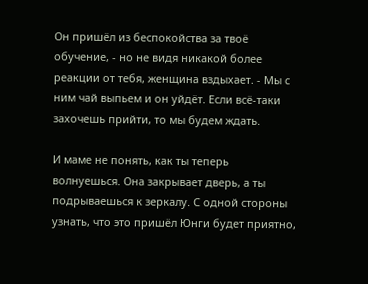Он пришёл из беспокойства за твоё обучение, - но не видя никакой более реакции от тебя, женщина вздыхает. - Мы с ним чай выпьем и он уйдёт. Если всё-таки захочешь прийти, то мы будем ждать.

И маме не понять, как ты теперь волнуешься. Она закрывает дверь, а ты подрываешься к зеркалу. С одной стороны узнать, что это пришёл Юнги будет приятно,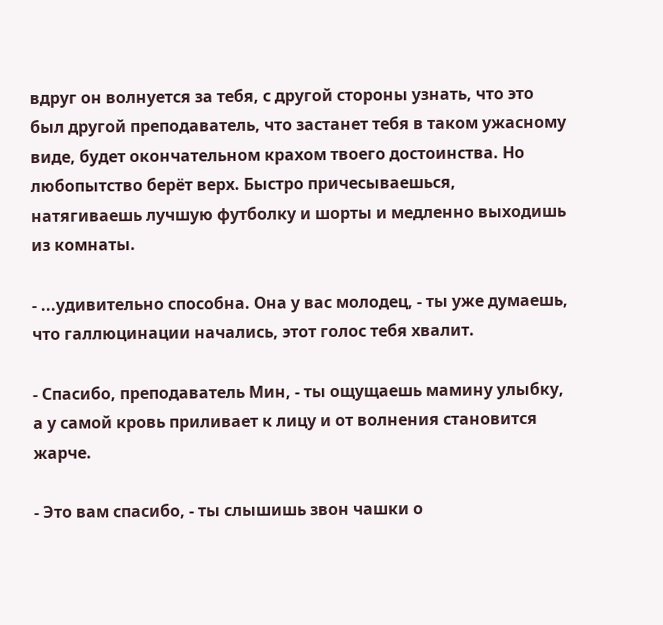вдруг он волнуется за тебя, с другой стороны узнать, что это был другой преподаватель, что застанет тебя в таком ужасному виде, будет окончательном крахом твоего достоинства. Но любопытство берёт верх. Быстро причесываешься, натягиваешь лучшую футболку и шорты и медленно выходишь из комнаты.

- ...удивительно способна. Она у вас молодец, - ты уже думаешь, что галлюцинации начались, этот голос тебя хвалит.

- Спасибо, преподаватель Мин, - ты ощущаешь мамину улыбку, а у самой кровь приливает к лицу и от волнения становится жарче.

- Это вам спасибо, - ты слышишь звон чашки о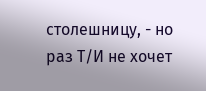столешницу, - но раз Т/И не хочет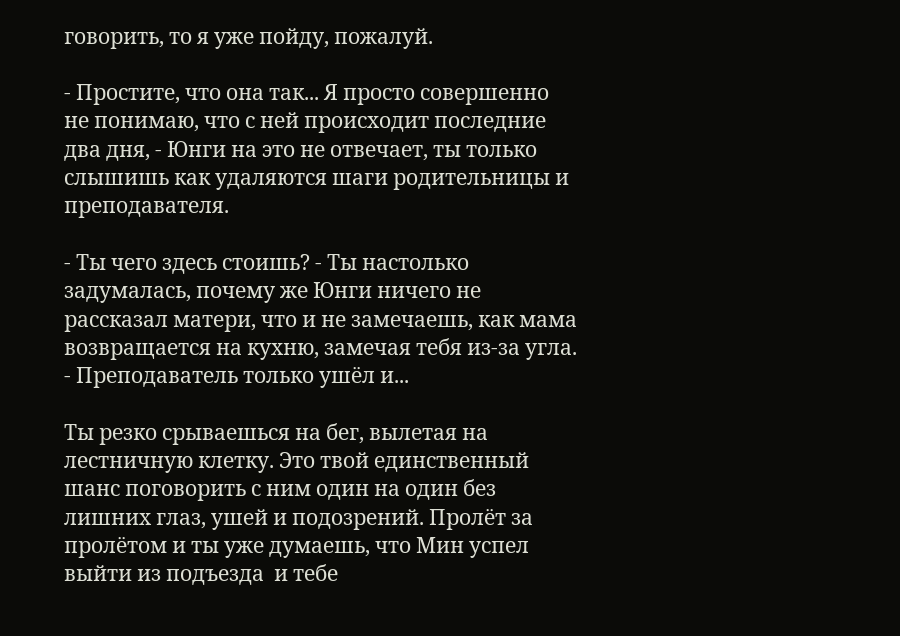говорить, то я уже пойду, пожалуй.

- Простите, что она так... Я просто совершенно не понимаю, что с ней происходит последние два дня, - Юнги на это не отвечает, ты только слышишь как удаляются шаги родительницы и преподавателя.

- Ты чего здесь стоишь? - Ты настолько задумалась, почему же Юнги ничего не рассказал матери, что и не замечаешь, как мама возвращается на кухню, замечая тебя из-за угла. - Преподаватель только ушёл и...

Ты резко срываешься на бег, вылетая на лестничную клетку. Это твой единственный шанс поговорить с ним один на один без лишних глаз, ушей и подозрений. Пролёт за пролётом и ты уже думаешь, что Мин успел выйти из подъезда  и тебе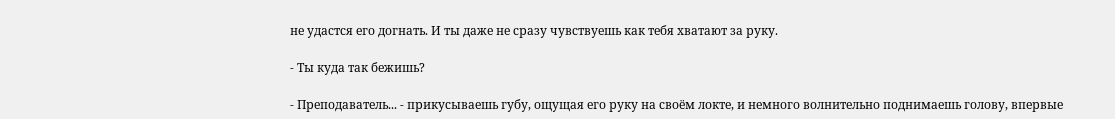не удастся его догнать. И ты даже не сразу чувствуешь как тебя хватают за руку.

- Ты куда так бежишь?

- Преподаватель... - прикусываешь губу, ощущая его руку на своём локте, и немного волнительно поднимаешь голову, впервые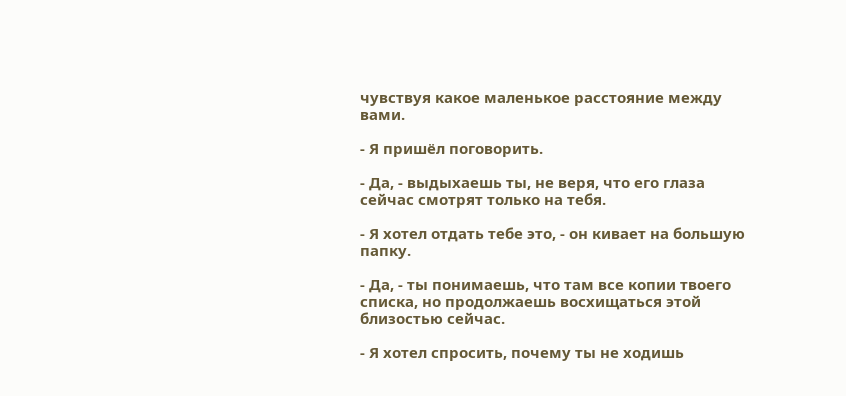чувствуя какое маленькое расстояние между вами.

- Я пришёл поговорить.

- Да, - выдыхаешь ты, не веря, что его глаза сейчас смотрят только на тебя.

- Я хотел отдать тебе это, - он кивает на большую папку.

- Да, - ты понимаешь, что там все копии твоего списка, но продолжаешь восхищаться этой близостью сейчас.

- Я хотел спросить, почему ты не ходишь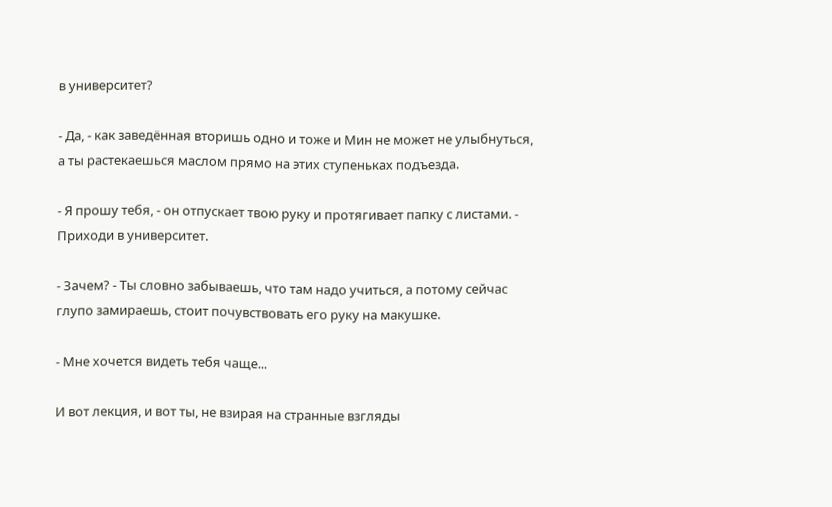в университет?

- Да, - как заведённая вторишь одно и тоже и Мин не может не улыбнуться, а ты растекаешься маслом прямо на этих ступеньках подъезда.

- Я прошу тебя, - он отпускает твою руку и протягивает папку с листами. - Приходи в университет.

- Зачем? - Ты словно забываешь, что там надо учиться, а потому сейчас глупо замираешь, стоит почувствовать его руку на макушке.

- Мне хочется видеть тебя чаще...

И вот лекция, и вот ты, не взирая на странные взгляды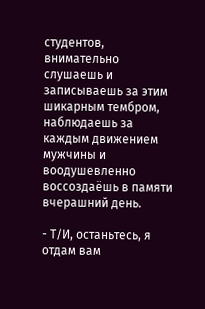студентов, внимательно слушаешь и записываешь за этим шикарным тембром, наблюдаешь за каждым движением мужчины и воодушевленно воссоздаёшь в памяти вчерашний день.

- Т/И, останьтесь, я отдам вам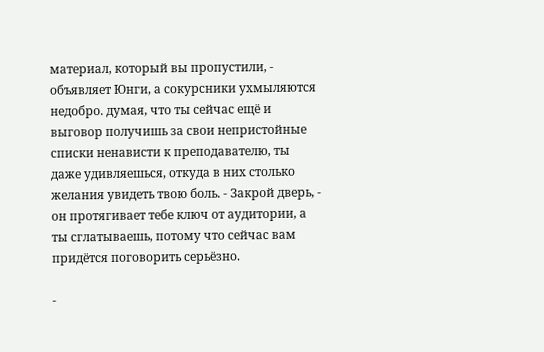материал, который вы пропустили, - объявляет Юнги, а сокурсники ухмыляются недобро. думая, что ты сейчас ещё и выговор получишь за свои непристойные списки ненависти к преподавателю, ты даже удивляешься, откуда в них столько желания увидеть твою боль. - Закрой дверь, - он протягивает тебе ключ от аудитории, а ты сглатываешь, потому что сейчас вам придётся поговорить серьёзно.

-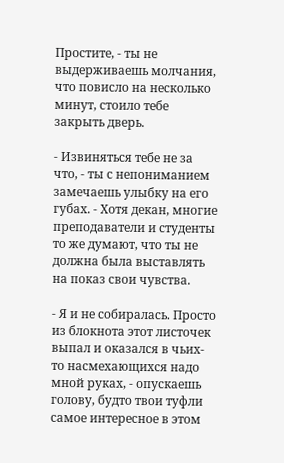Простите, - ты не выдерживаешь молчания, что повисло на несколько минут, стоило тебе закрыть дверь.

- Извиняться тебе не за что, - ты с непониманием замечаешь улыбку на его губах. - Хотя декан, многие преподаватели и студенты то же думают, что ты не должна была выставлять на показ свои чувства.

- Я и не собиралась. Просто из блокнота этот листочек выпал и оказался в чьих-то насмехающихся надо мной руках, - опускаешь голову, будто твои туфли самое интересное в этом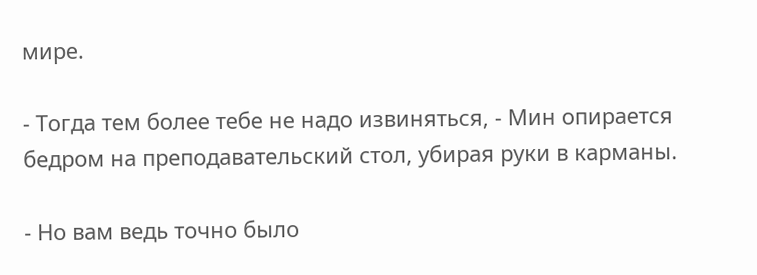мире.

- Тогда тем более тебе не надо извиняться, - Мин опирается бедром на преподавательский стол, убирая руки в карманы.

- Но вам ведь точно было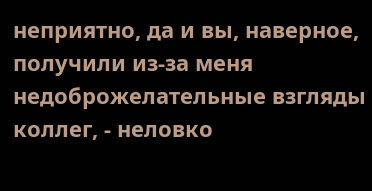неприятно, да и вы, наверное, получили из-за меня недоброжелательные взгляды коллег, - неловко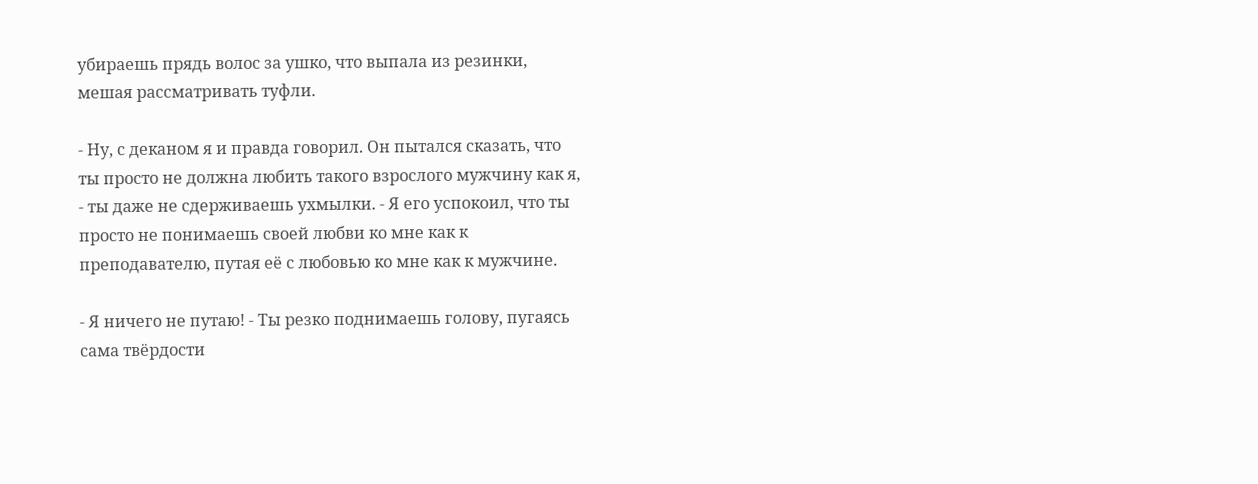убираешь прядь волос за ушко, что выпала из резинки, мешая рассматривать туфли.

- Ну, с деканом я и правда говорил. Он пытался сказать, что ты просто не должна любить такого взрослого мужчину как я, - ты даже не сдерживаешь ухмылки. - Я его успокоил, что ты просто не понимаешь своей любви ко мне как к преподавателю, путая её с любовью ко мне как к мужчине.

- Я ничего не путаю! - Ты резко поднимаешь голову, пугаясь сама твёрдости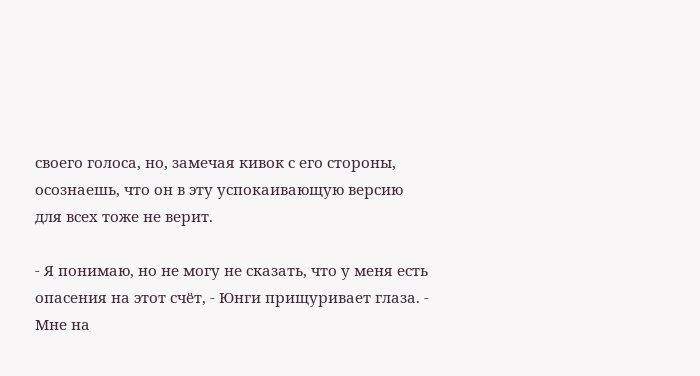своего голоса, но, замечая кивок с его стороны, осознаешь, что он в эту успокаивающую версию для всех тоже не верит.

- Я понимаю, но не могу не сказать, что у меня есть опасения на этот счёт, - Юнги прищуривает глаза. - Мне на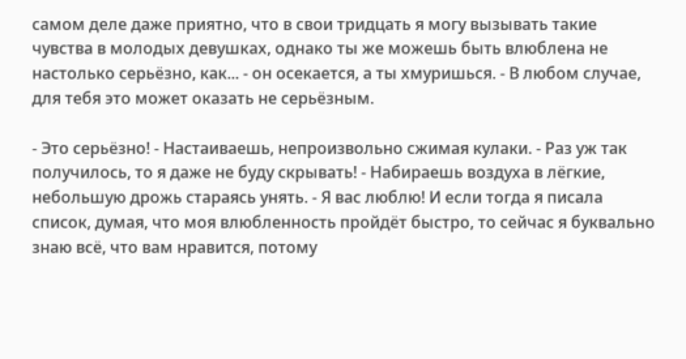самом деле даже приятно, что в свои тридцать я могу вызывать такие чувства в молодых девушках, однако ты же можешь быть влюблена не настолько серьёзно, как... - он осекается, а ты хмуришься. - В любом случае, для тебя это может оказать не серьёзным.

- Это серьёзно! - Настаиваешь, непроизвольно сжимая кулаки. - Раз уж так получилось, то я даже не буду скрывать! - Набираешь воздуха в лёгкие, небольшую дрожь стараясь унять. - Я вас люблю! И если тогда я писала список, думая, что моя влюбленность пройдёт быстро, то сейчас я буквально знаю всё, что вам нравится, потому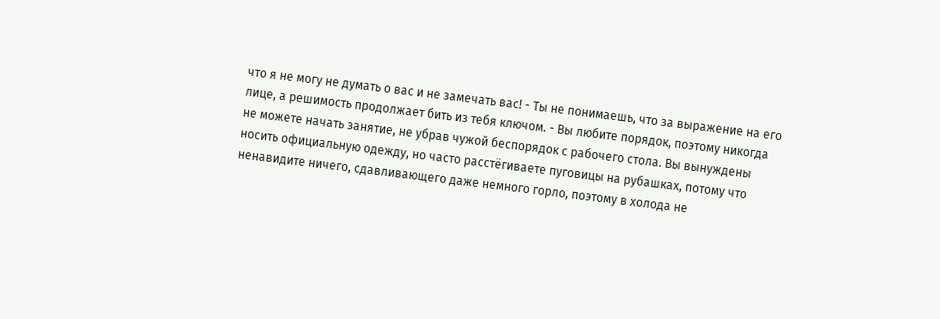что я не могу не думать о вас и не замечать вас! - Ты не понимаешь, что за выражение на его лице, а решимость продолжает бить из тебя ключом. - Вы любите порядок, поэтому никогда не можете начать занятие, не убрав чужой беспорядок с рабочего стола. Вы вынуждены носить официальную одежду, но часто расстёгиваете пуговицы на рубашках, потому что ненавидите ничего, сдавливающего даже немного горло, поэтому в холода не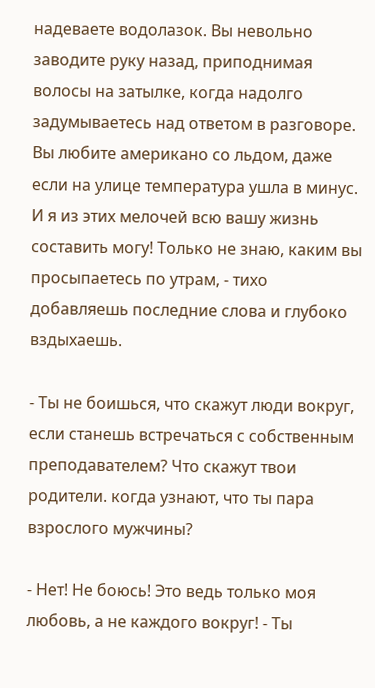надеваете водолазок. Вы невольно заводите руку назад, приподнимая волосы на затылке, когда надолго задумываетесь над ответом в разговоре. Вы любите американо со льдом, даже если на улице температура ушла в минус. И я из этих мелочей всю вашу жизнь составить могу! Только не знаю, каким вы просыпаетесь по утрам, - тихо добавляешь последние слова и глубоко вздыхаешь.

- Ты не боишься, что скажут люди вокруг, если станешь встречаться с собственным преподавателем? Что скажут твои родители. когда узнают, что ты пара взрослого мужчины?

- Нет! Не боюсь! Это ведь только моя любовь, а не каждого вокруг! - Ты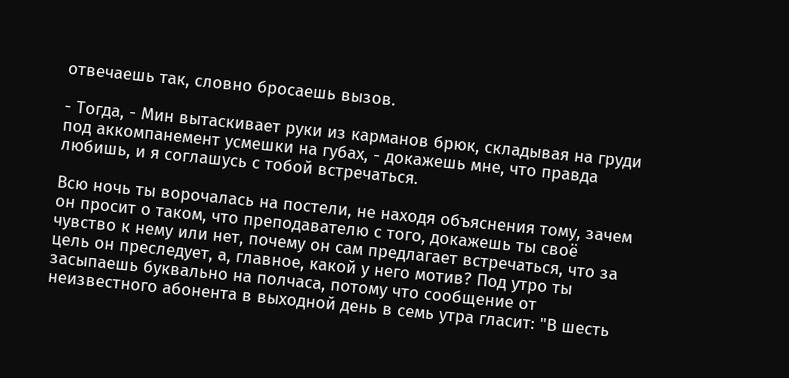отвечаешь так, словно бросаешь вызов.

- Тогда, - Мин вытаскивает руки из карманов брюк, складывая на груди под аккомпанемент усмешки на губах, - докажешь мне, что правда любишь, и я соглашусь с тобой встречаться.

Всю ночь ты ворочалась на постели, не находя объяснения тому, зачем он просит о таком, что преподавателю с того, докажешь ты своё чувство к нему или нет, почему он сам предлагает встречаться, что за цель он преследует, а, главное, какой у него мотив? Под утро ты засыпаешь буквально на полчаса, потому что сообщение от неизвестного абонента в выходной день в семь утра гласит: "В шесть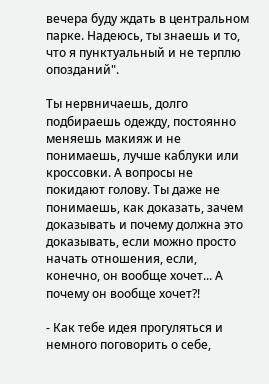вечера буду ждать в центральном парке. Надеюсь, ты знаешь и то, что я пунктуальный и не терплю опозданий".

Ты нервничаешь, долго подбираешь одежду, постоянно меняешь макияж и не понимаешь, лучше каблуки или кроссовки. А вопросы не покидают голову. Ты даже не понимаешь, как доказать, зачем доказывать и почему должна это доказывать, если можно просто начать отношения, если, конечно, он вообще хочет... А почему он вообще хочет?!

- Как тебе идея прогуляться и немного поговорить о себе,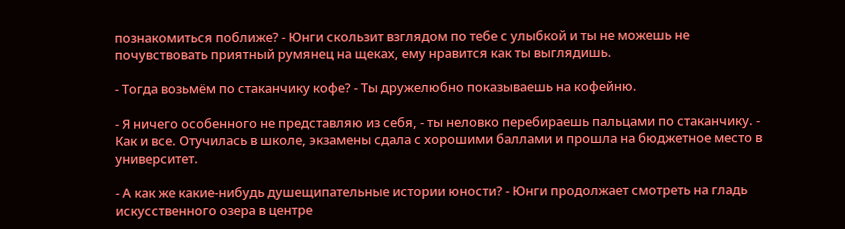познакомиться поближе? - Юнги скользит взглядом по тебе с улыбкой и ты не можешь не почувствовать приятный румянец на щеках, ему нравится как ты выглядишь.

- Тогда возьмём по стаканчику кофе? - Ты дружелюбно показываешь на кофейню.

- Я ничего особенного не представляю из себя, - ты неловко перебираешь пальцами по стаканчику. - Как и все. Отучилась в школе, экзамены сдала с хорошими баллами и прошла на бюджетное место в университет.

- А как же какие-нибудь душещипательные истории юности? - Юнги продолжает смотреть на гладь искусственного озера в центре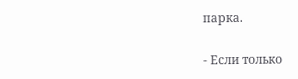парка.

- Если только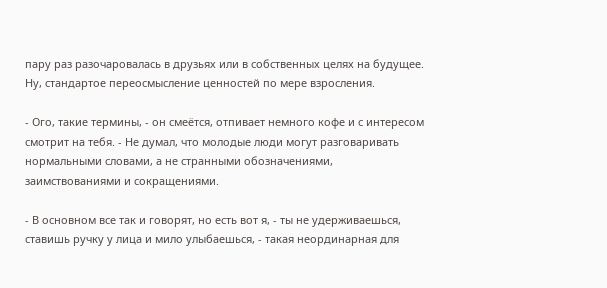пару раз разочаровалась в друзьях или в собственных целях на будущее. Ну, стандартое переосмысление ценностей по мере взросления.

- Ого, такие термины, - он смеётся, отпивает немного кофе и с интересом смотрит на тебя. - Не думал, что молодые люди могут разговаривать нормальными словами, а не странными обозначениями, заимствованиями и сокращениями.

- В основном все так и говорят, но есть вот я, - ты не удерживаешься, ставишь ручку у лица и мило улыбаешься, - такая неординарная для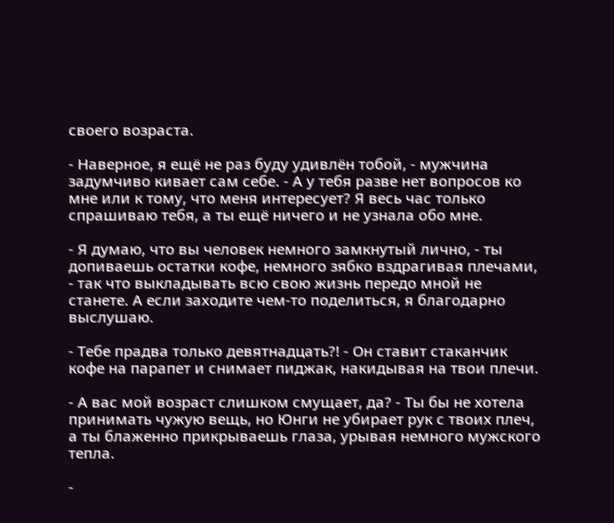своего возраста.

- Наверное, я ещё не раз буду удивлён тобой, - мужчина задумчиво кивает сам себе. - А у тебя разве нет вопросов ко мне или к тому, что меня интересует? Я весь час только спрашиваю тебя, а ты ещё ничего и не узнала обо мне.

- Я думаю, что вы человек немного замкнутый лично, - ты допиваешь остатки кофе, немного зябко вздрагивая плечами, - так что выкладывать всю свою жизнь передо мной не станете. А если заходите чем-то поделиться, я благодарно выслушаю.

- Тебе прадва только девятнадцать?! - Он ставит стаканчик кофе на парапет и снимает пиджак, накидывая на твои плечи.

- А вас мой возраст слишком смущает, да? - Ты бы не хотела принимать чужую вещь, но Юнги не убирает рук с твоих плеч, а ты блаженно прикрываешь глаза, урывая немного мужского тепла.

-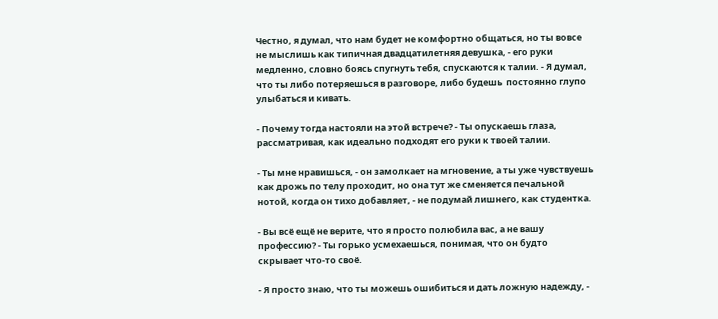Честно, я думал, что нам будет не комфортно общаться, но ты вовсе не мыслишь как типичная двадцатилетняя девушка, - его руки медленно, словно боясь спугнуть тебя, спускаются к талии. - Я думал, что ты либо потеряешься в разговоре, либо будешь  постоянно глупо улыбаться и кивать.

- Почему тогда настояли на этой встрече? - Ты опускаешь глаза, рассматривая, как идеально подходят его руки к твоей талии.

- Ты мне нравишься, - он замолкает на мгновение, а ты уже чувствуешь как дрожь по телу проходит, но она тут же сменяется печальной нотой, когда он тихо добавляет, - не подумай лишнего, как студентка.

- Вы всё ещё не верите, что я просто полюбила вас, а не вашу профессию? - Ты горько усмехаешься, понимая, что он будто скрывает что-то своё.

- Я просто знаю, что ты можешь ошибиться и дать ложную надежду, -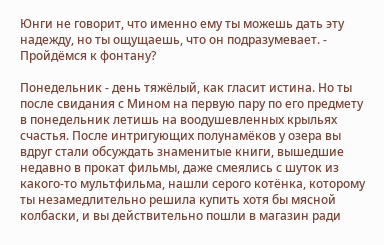Юнги не говорит, что именно ему ты можешь дать эту надежду, но ты ощущаешь, что он подразумевает. - Пройдёмся к фонтану?

Понедельник - день тяжёлый, как гласит истина. Но ты после свидания с Мином на первую пару по его предмету в понедельник летишь на воодушевленных крыльях счастья. После интригующих полунамёков у озера вы вдруг стали обсуждать знаменитые книги, вышедшие недавно в прокат фильмы, даже смеялись с шуток из какого-то мультфильма, нашли серого котёнка, которому ты незамедлительно решила купить хотя бы мясной колбаски, и вы действительно пошли в магазин ради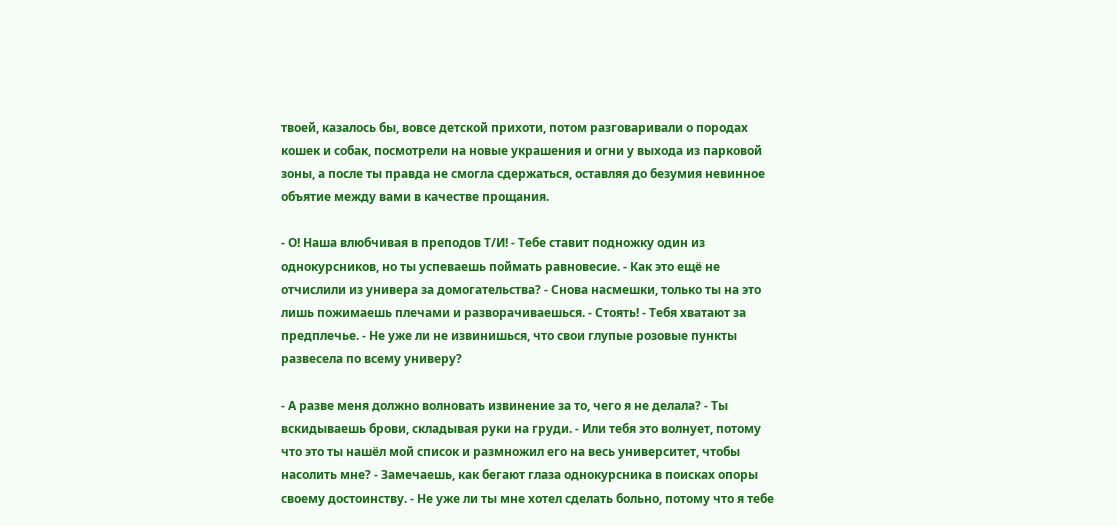твоей, казалось бы, вовсе детской прихоти, потом разговаривали о породах кошек и собак, посмотрели на новые украшения и огни у выхода из парковой зоны, а после ты правда не смогла сдержаться, оставляя до безумия невинное объятие между вами в качестве прощания.

- О! Наша влюбчивая в преподов Т/И! - Тебе ставит подножку один из однокурсников, но ты успеваешь поймать равновесие. - Как это ещё не отчислили из универа за домогательства? - Снова насмешки, только ты на это лишь пожимаешь плечами и разворачиваешься. - Стоять! - Тебя хватают за предплечье. - Не уже ли не извинишься, что свои глупые розовые пункты развесела по всему универу?

- А разве меня должно волновать извинение за то, чего я не делала? - Ты вскидываешь брови, складывая руки на груди. - Или тебя это волнует, потому что это ты нашёл мой список и размножил его на весь университет, чтобы насолить мне? - Замечаешь, как бегают глаза однокурсника в поисках опоры своему достоинству. - Не уже ли ты мне хотел сделать больно, потому что я тебе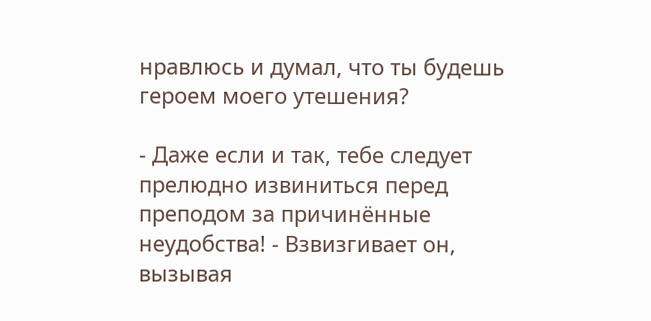нравлюсь и думал, что ты будешь героем моего утешения?

- Даже если и так, тебе следует прелюдно извиниться перед преподом за причинённые неудобства! - Взвизгивает он, вызывая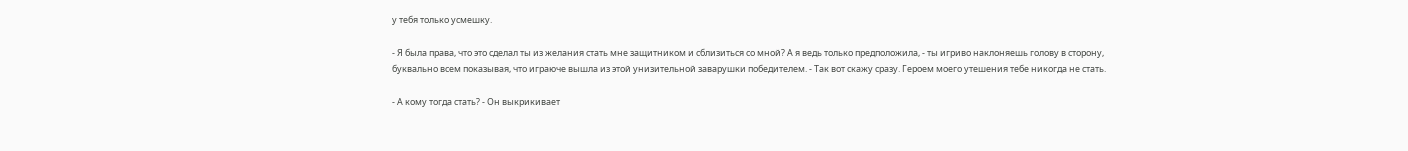у тебя только усмешку.

- Я была права, что это сделал ты из желания стать мне защитником и сблизиться со мной? А я ведь только предположила, - ты игриво наклоняешь голову в сторону, буквально всем показывая, что играюче вышла из этой унизительной заварушки победителем. - Так вот скажу сразу. Героем моего утешения тебе никогда не стать.

- А кому тогда стать? - Он выкрикивает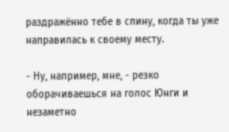раздражённо тебе в спину, когда ты уже направилась к своему месту.

- Ну, например, мне, - резко оборачиваешься на голос Юнги и незаметно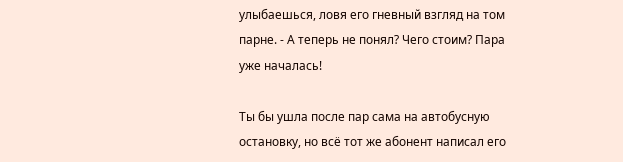улыбаешься, ловя его гневный взгляд на том парне. - А теперь не понял? Чего стоим? Пара уже началась!

Ты бы ушла после пар сама на автобусную остановку, но всё тот же абонент написал его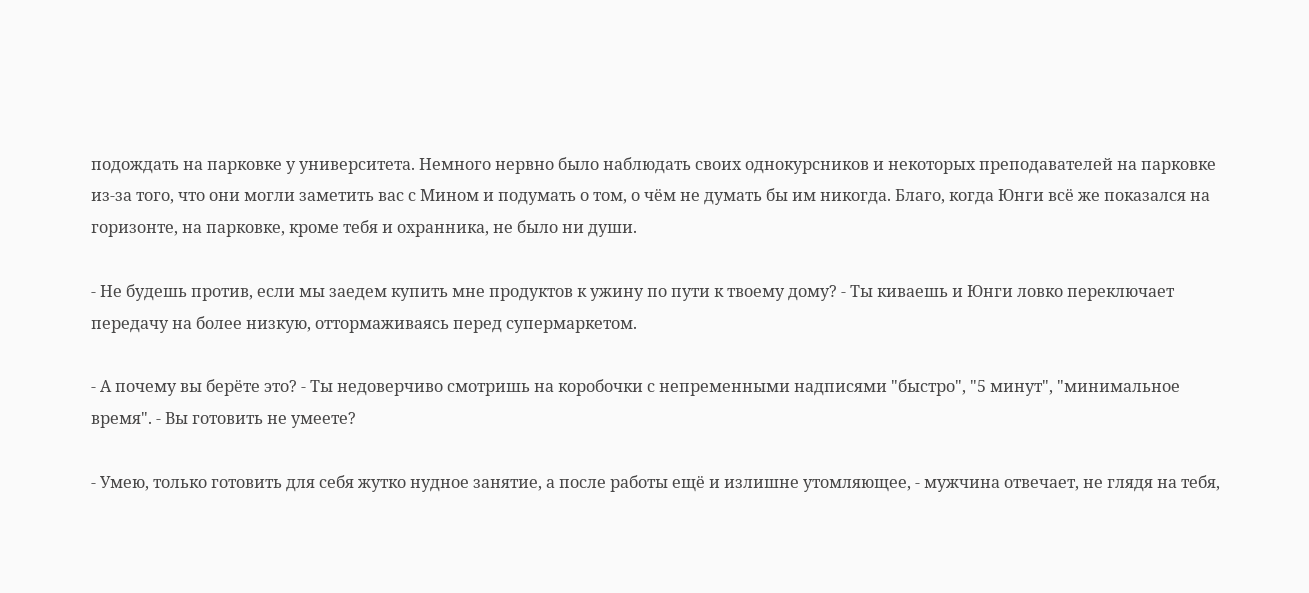подождать на парковке у университета. Немного нервно было наблюдать своих однокурсников и некоторых преподавателей на парковке из-за того, что они могли заметить вас с Мином и подумать о том, о чём не думать бы им никогда. Благо, когда Юнги всё же показался на горизонте, на парковке, кроме тебя и охранника, не было ни души.

- Не будешь против, если мы заедем купить мне продуктов к ужину по пути к твоему дому? - Ты киваешь и Юнги ловко переключает передачу на более низкую, оттормаживаясь перед супермаркетом.

- А почему вы берёте это? - Ты недоверчиво смотришь на коробочки с непременными надписями "быстро", "5 минут", "минимальное время". - Вы готовить не умеете?

- Умею, только готовить для себя жутко нудное занятие, а после работы ещё и излишне утомляющее, - мужчина отвечает, не глядя на тебя,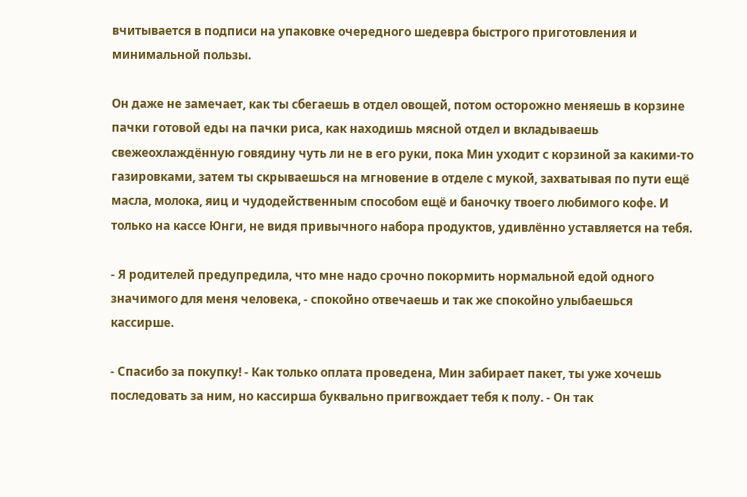вчитывается в подписи на упаковке очередного шедевра быстрого приготовления и минимальной пользы.

Он даже не замечает, как ты сбегаешь в отдел овощей, потом осторожно меняешь в корзине пачки готовой еды на пачки риса, как находишь мясной отдел и вкладываешь свежеохлаждённую говядину чуть ли не в его руки, пока Мин уходит с корзиной за какими-то газировками, затем ты скрываешься на мгновение в отделе с мукой, захватывая по пути ещё масла, молока, яиц и чудодейственным способом ещё и баночку твоего любимого кофе. И только на кассе Юнги, не видя привычного набора продуктов, удивлённо уставляется на тебя.

- Я родителей предупредила, что мне надо срочно покормить нормальной едой одного значимого для меня человека, - спокойно отвечаешь и так же спокойно улыбаешься кассирше.

- Спасибо за покупку! - Как только оплата проведена, Мин забирает пакет, ты уже хочешь последовать за ним, но кассирша буквально пригвождает тебя к полу. - Он так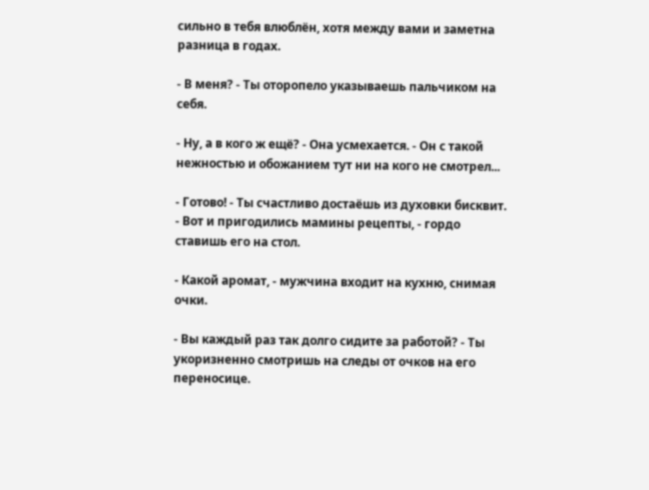сильно в тебя влюблён, хотя между вами и заметна разница в годах.

- В меня? - Ты оторопело указываешь пальчиком на себя.

- Ну, а в кого ж ещё? - Она усмехается. - Он с такой нежностью и обожанием тут ни на кого не смотрел...

- Готово! - Ты счастливо достаёшь из духовки бисквит. - Вот и пригодились мамины рецепты, - гордо ставишь его на стол.

- Какой аромат, - мужчина входит на кухню, снимая очки.

- Вы каждый раз так долго сидите за работой? - Ты укоризненно смотришь на следы от очков на его переносице.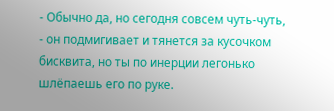- Обычно да, но сегодня совсем чуть-чуть, - он подмигивает и тянется за кусочком бисквита, но ты по инерции легонько шлёпаешь его по руке.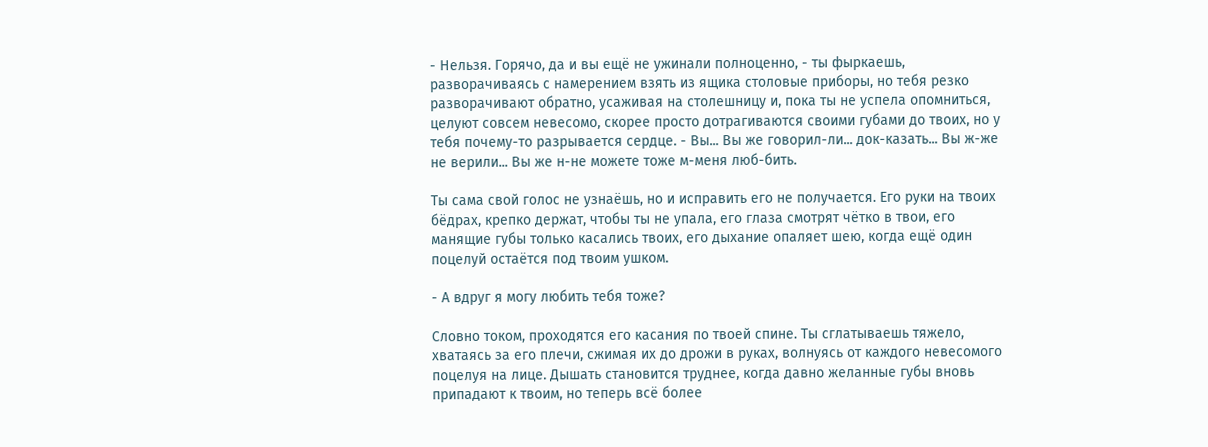- Нельзя. Горячо, да и вы ещё не ужинали полноценно, - ты фыркаешь, разворачиваясь с намерением взять из ящика столовые приборы, но тебя резко разворачивают обратно, усаживая на столешницу и, пока ты не успела опомниться, целуют совсем невесомо, скорее просто дотрагиваются своими губами до твоих, но у тебя почему-то разрывается сердце. - Вы... Вы же говорил-ли... док-казать... Вы ж-же не верили... Вы же н-не можете тоже м-меня люб-бить.

Ты сама свой голос не узнаёшь, но и исправить его не получается. Его руки на твоих бёдрах, крепко держат, чтобы ты не упала, его глаза смотрят чётко в твои, его манящие губы только касались твоих, его дыхание опаляет шею, когда ещё один поцелуй остаётся под твоим ушком.

- А вдруг я могу любить тебя тоже?

Словно током, проходятся его касания по твоей спине. Ты сглатываешь тяжело, хватаясь за его плечи, сжимая их до дрожи в руках, волнуясь от каждого невесомого поцелуя на лице. Дышать становится труднее, когда давно желанные губы вновь припадают к твоим, но теперь всё более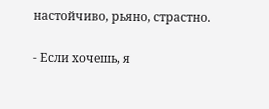настойчиво, рьяно, страстно.

- Если хочешь, я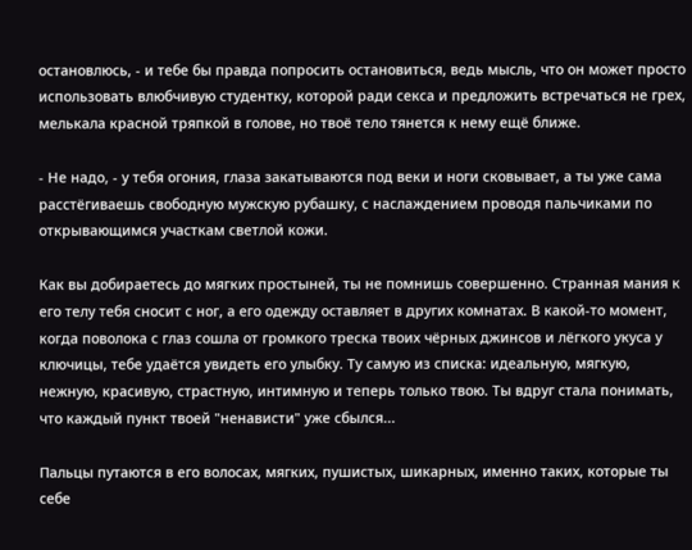остановлюсь, - и тебе бы правда попросить остановиться, ведь мысль, что он может просто использовать влюбчивую студентку, которой ради секса и предложить встречаться не грех, мелькала красной тряпкой в голове, но твоё тело тянется к нему ещё ближе.

- Не надо, - у тебя огония, глаза закатываются под веки и ноги сковывает, а ты уже сама расстёгиваешь свободную мужскую рубашку, с наслаждением проводя пальчиками по открывающимся участкам светлой кожи.

Как вы добираетесь до мягких простыней, ты не помнишь совершенно. Странная мания к его телу тебя сносит с ног, а его одежду оставляет в других комнатах. В какой-то момент, когда поволока с глаз сошла от громкого треска твоих чёрных джинсов и лёгкого укуса у ключицы, тебе удаётся увидеть его улыбку. Ту самую из списка: идеальную, мягкую, нежную, красивую, страстную, интимную и теперь только твою. Ты вдруг стала понимать, что каждый пункт твоей "ненависти" уже сбылся...

Пальцы путаются в его волосах, мягких, пушистых, шикарных, именно таких, которые ты себе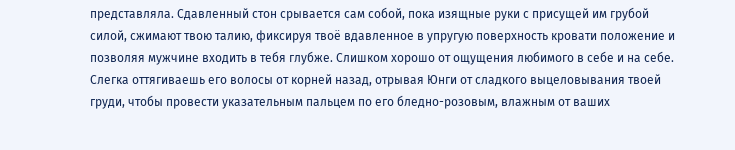представляла. Сдавленный стон срывается сам собой, пока изящные руки с присущей им грубой силой, сжимают твою талию, фиксируя твоё вдавленное в упругую поверхность кровати положение и позволяя мужчине входить в тебя глубже. Слишком хорошо от ощущения любимого в себе и на себе. Слегка оттягиваешь его волосы от корней назад, отрывая Юнги от сладкого выцеловывания твоей груди, чтобы провести указательным пальцем по его бледно-розовым, влажным от ваших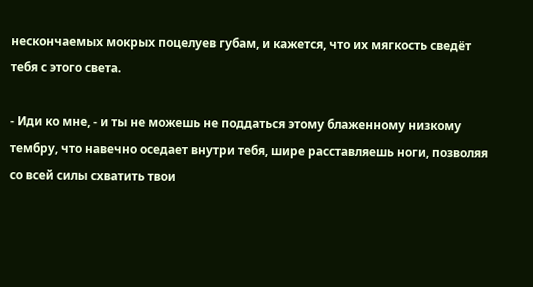нескончаемых мокрых поцелуев губам, и кажется, что их мягкость сведёт тебя с этого света.

- Иди ко мне, - и ты не можешь не поддаться этому блаженному низкому тембру, что навечно оседает внутри тебя, шире расставляешь ноги, позволяя со всей силы схватить твои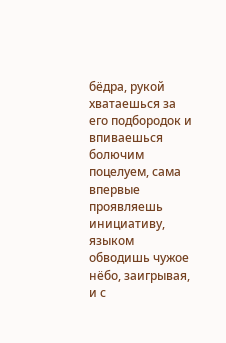бёдра, рукой хватаешься за его подбородок и впиваешься болючим поцелуем, сама впервые проявляешь инициативу, языком обводишь чужое нёбо, заигрывая, и с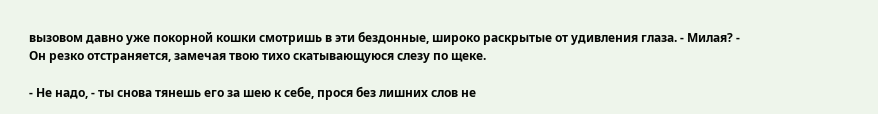вызовом давно уже покорной кошки смотришь в эти бездонные, широко раскрытые от удивления глаза. - Милая? - Он резко отстраняется, замечая твою тихо скатывающуюся слезу по щеке.

- Не надо, - ты снова тянешь его за шею к себе, прося без лишних слов не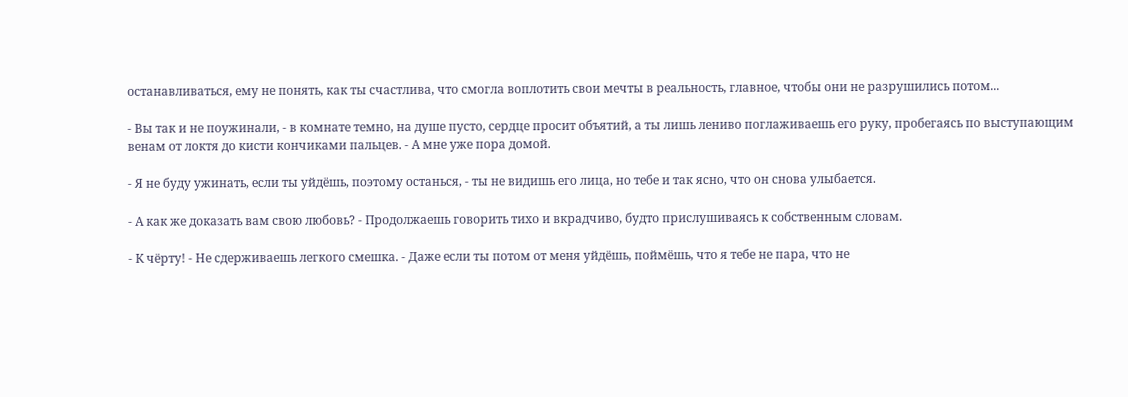останавливаться, ему не понять, как ты счастлива, что смогла воплотить свои мечты в реальность, главное, чтобы они не разрушились потом...

- Вы так и не поужинали, - в комнате темно, на душе пусто, сердце просит объятий, а ты лишь лениво поглаживаешь его руку, пробегаясь по выступающим венам от локтя до кисти кончиками пальцев. - А мне уже пора домой.

- Я не буду ужинать, если ты уйдёшь, поэтому останься, - ты не видишь его лица, но тебе и так ясно, что он снова улыбается.

- А как же доказать вам свою любовь? - Продолжаешь говорить тихо и вкрадчиво, будто прислушиваясь к собственным словам.

- К чёрту! - Не сдерживаешь легкого смешка. - Даже если ты потом от меня уйдёшь, поймёшь, что я тебе не пара, что не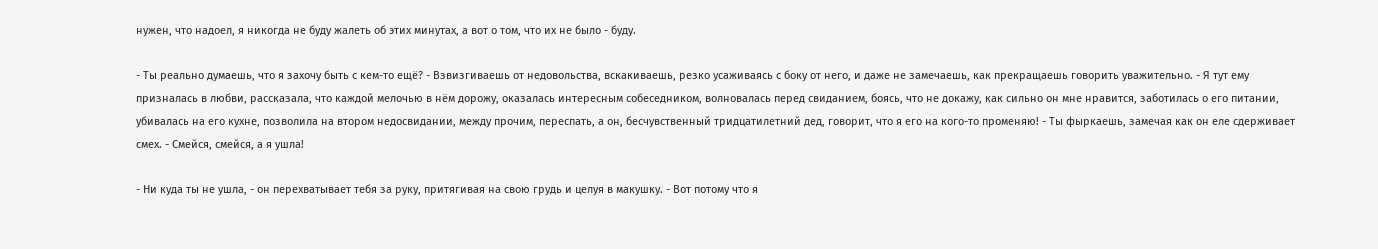нужен, что надоел, я никогда не буду жалеть об этих минутах, а вот о том, что их не было - буду.

- Ты реально думаешь, что я захочу быть с кем-то ещё? - Взвизгиваешь от недовольства, вскакиваешь, резко усаживаясь с боку от него, и даже не замечаешь, как прекращаешь говорить уважительно. - Я тут ему призналась в любви, рассказала, что каждой мелочью в нём дорожу, оказалась интересным собеседником, волновалась перед свиданием, боясь, что не докажу, как сильно он мне нравится, заботилась о его питании, убивалась на его кухне, позволила на втором недосвидании, между прочим, переспать, а он, бесчувственный тридцатилетний дед, говорит, что я его на кого-то променяю! - Ты фыркаешь, замечая как он еле сдерживает смех. - Смейся, смейся, а я ушла!

- Ни куда ты не ушла, - он перехватывает тебя за руку, притягивая на свою грудь и целуя в макушку. - Вот потому что я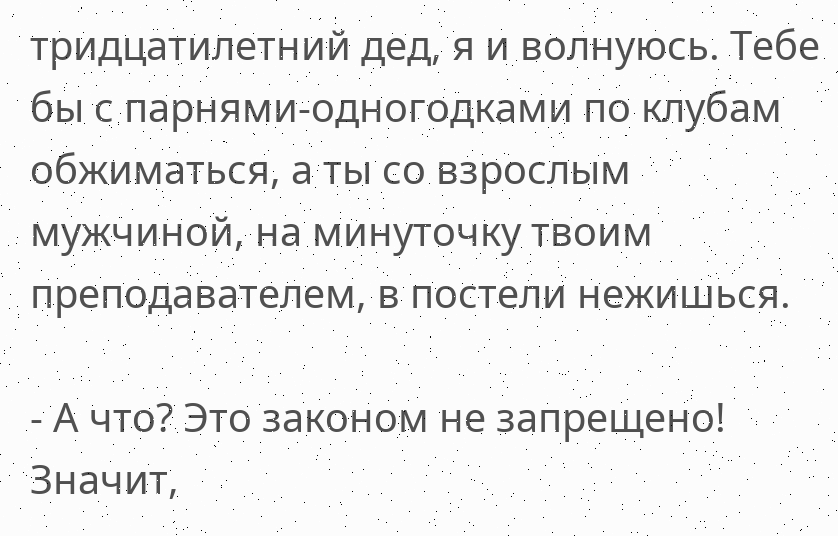тридцатилетний дед, я и волнуюсь. Тебе бы с парнями-одногодками по клубам обжиматься, а ты со взрослым мужчиной, на минуточку твоим преподавателем, в постели нежишься.

- А что? Это законом не запрещено! Значит,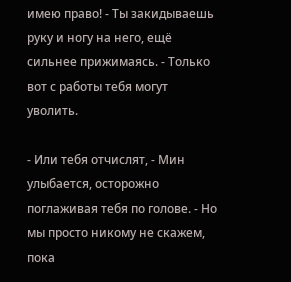имею право! - Ты закидываешь руку и ногу на него, ещё сильнее прижимаясь. - Только вот с работы тебя могут уволить.

- Или тебя отчислят, - Мин улыбается, осторожно поглаживая тебя по голове. - Но мы просто никому не скажем, пока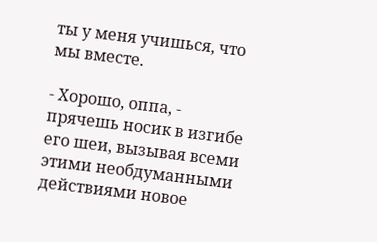ты у меня учишься, что мы вместе.

- Хорошо, оппа, - прячешь носик в изгибе его шеи, вызывая всеми этими необдуманными действиями новое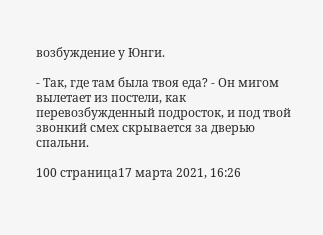возбуждение у Юнги.

- Так, где там была твоя еда? - Он мигом вылетает из постели, как перевозбужденный подросток, и под твой звонкий смех скрывается за дверью спальни.

100 страница17 марта 2021, 16:26